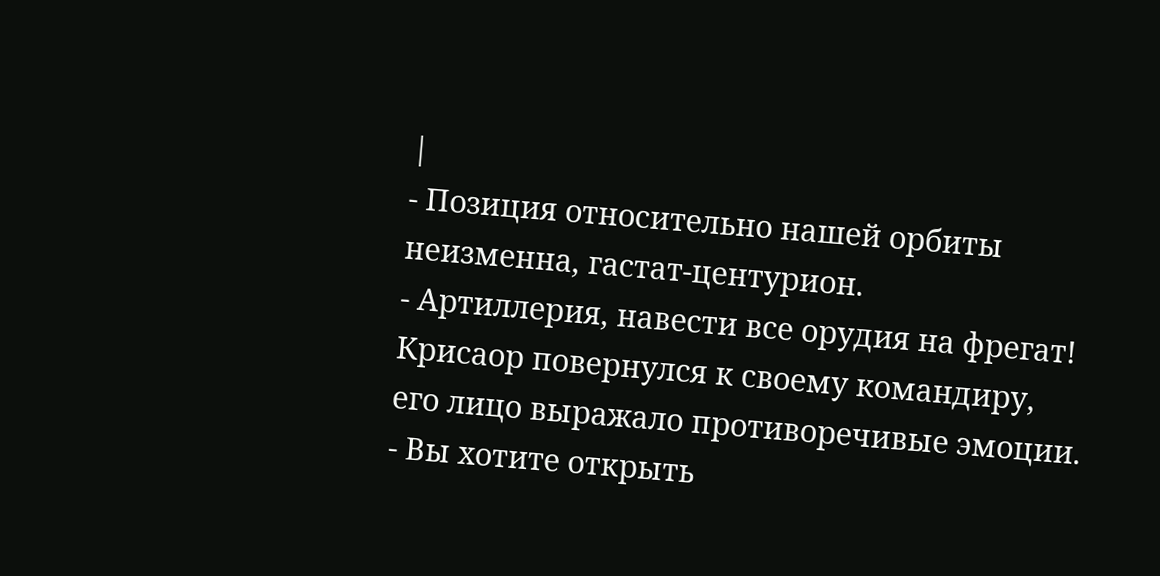|
- Позиция относительно нашей орбиты неизменна, гастат-центурион.
- Артиллерия, навести все орудия на фрегат!
Крисаор повернулся к своему командиру, его лицо выражало противоречивые эмоции.
- Вы хотите открыть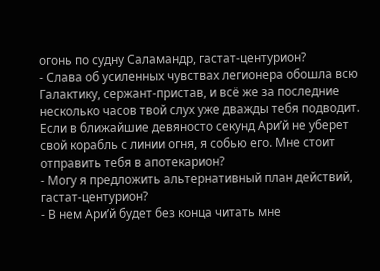огонь по судну Саламандр, гастат-центурион?
- Слава об усиленных чувствах легионера обошла всю Галактику, сержант-пристав, и всё же за последние несколько часов твой слух уже дважды тебя подводит. Если в ближайшие девяносто секунд Ари’й не уберет свой корабль с линии огня, я собью его. Мне стоит отправить тебя в апотекарион?
- Могу я предложить альтернативный план действий, гастат-центурион?
- В нем Ари’й будет без конца читать мне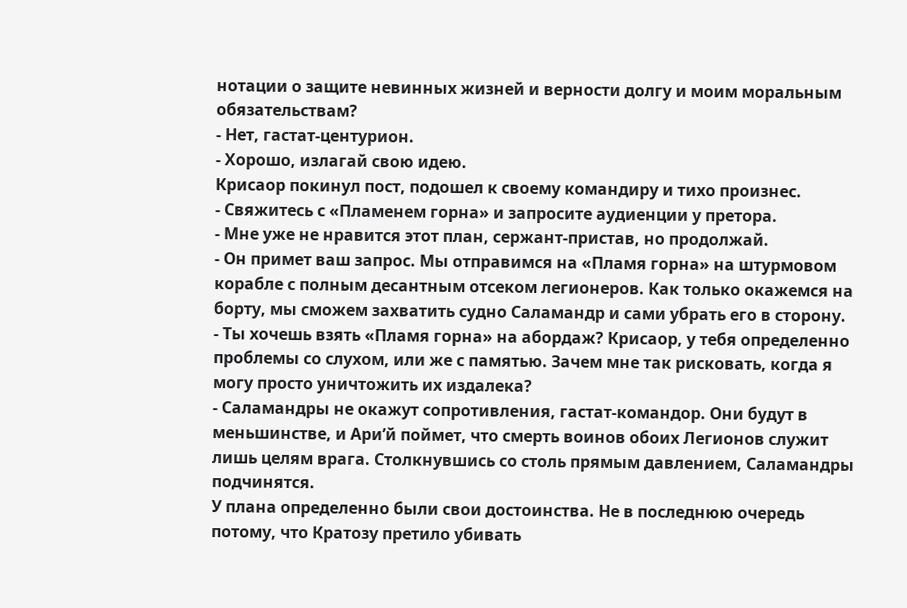нотации о защите невинных жизней и верности долгу и моим моральным обязательствам?
- Нет, гастат-центурион.
- Хорошо, излагай свою идею.
Крисаор покинул пост, подошел к своему командиру и тихо произнес.
- Свяжитесь с «Пламенем горна» и запросите аудиенции у претора.
- Мне уже не нравится этот план, сержант-пристав, но продолжай.
- Он примет ваш запрос. Мы отправимся на «Пламя горна» на штурмовом корабле с полным десантным отсеком легионеров. Как только окажемся на борту, мы сможем захватить судно Саламандр и сами убрать его в сторону.
- Ты хочешь взять «Пламя горна» на абордаж? Крисаор, у тебя определенно проблемы со слухом, или же с памятью. Зачем мне так рисковать, когда я могу просто уничтожить их издалека?
- Саламандры не окажут сопротивления, гастат-командор. Они будут в меньшинстве, и Ари’й поймет, что смерть воинов обоих Легионов служит лишь целям врага. Столкнувшись со столь прямым давлением, Саламандры подчинятся.
У плана определенно были свои достоинства. Не в последнюю очередь потому, что Кратозу претило убивать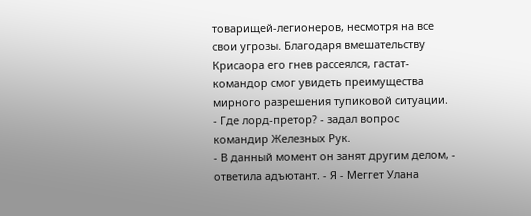товарищей-легионеров, несмотря на все свои угрозы. Благодаря вмешательству Крисаора его гнев рассеялся, гастат-командор смог увидеть преимущества мирного разрешения тупиковой ситуации.
- Где лорд-претор? - задал вопрос командир Железных Рук.
- В данный момент он занят другим делом, - ответила адъютант. - Я - Меггет Улана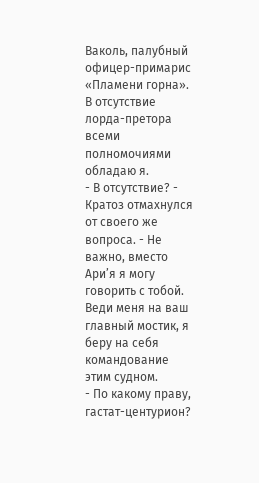Ваколь, палубный офицер-примарис «Пламени горна». В отсутствие лорда-претора всеми полномочиями обладаю я.
- В отсутствие? - Кратоз отмахнулся от своего же вопроса. - Не важно, вместо Ари’я я могу говорить с тобой. Веди меня на ваш главный мостик, я беру на себя командование этим судном.
- По какому праву, гастат-центурион?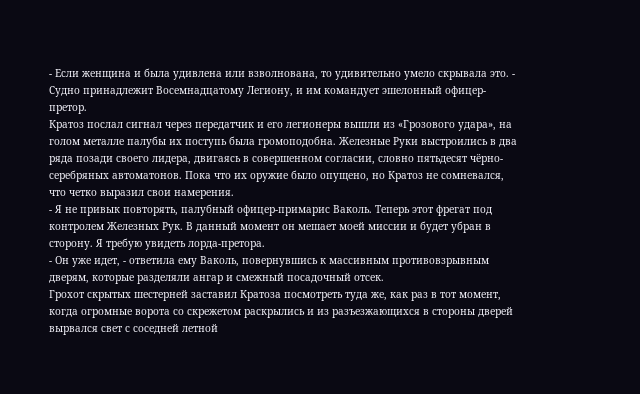- Если женщина и была удивлена или взволнована, то удивительно умело скрывала это. - Судно принадлежит Восемнадцатому Легиону, и им командует эшелонный офицер-претор.
Кратоз послал сигнал через передатчик и его легионеры вышли из «Грозового удара», на голом металле палубы их поступь была громоподобна. Железные Руки выстроились в два ряда позади своего лидера, двигаясь в совершенном согласии, словно пятьдесят чёрно-серебряных автоматонов. Пока что их оружие было опущено, но Кратоз не сомневался, что четко выразил свои намерения.
- Я не привык повторять, палубный офицер-примарис Ваколь. Теперь этот фрегат под контролем Железных Рук. В данный момент он мешает моей миссии и будет убран в сторону. Я требую увидеть лорда-претора.
- Он уже идет, - ответила ему Ваколь, повернувшись к массивным противовзрывным дверям, которые разделяли ангар и смежный посадочный отсек.
Грохот скрытых шестерней заставил Кратоза посмотреть туда же, как раз в тот момент, когда огромные ворота со скрежетом раскрылись и из разъезжающихся в стороны дверей вырвался свет с соседней летной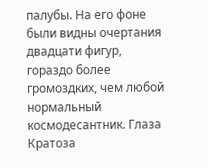палубы. На его фоне были видны очертания двадцати фигур, гораздо более громоздких, чем любой нормальный космодесантник. Глаза Кратоза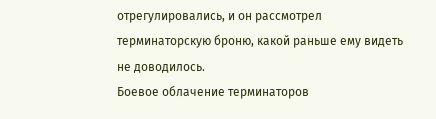отрегулировались, и он рассмотрел терминаторскую броню, какой раньше ему видеть не доводилось.
Боевое облачение терминаторов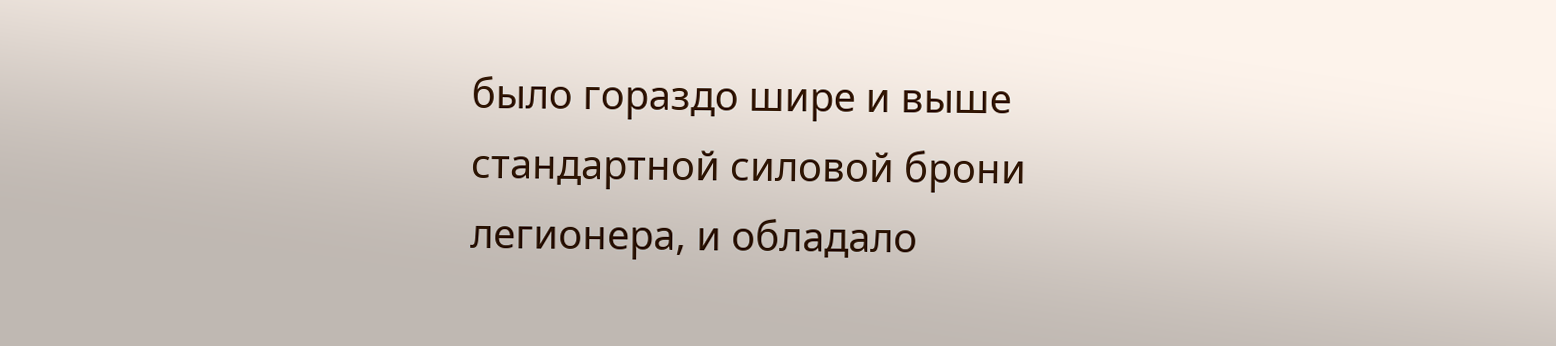было гораздо шире и выше стандартной силовой брони легионера, и обладало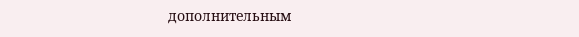дополнительным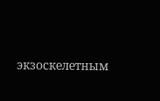экзоскелетным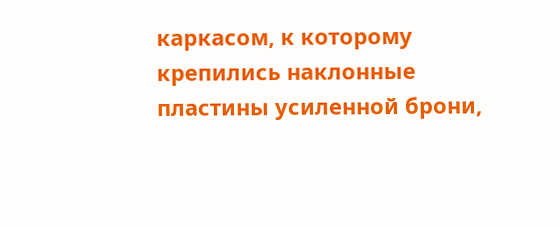каркасом, к которому крепились наклонные пластины усиленной брони,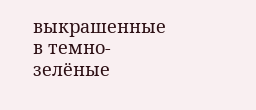выкрашенные в темно-зелёные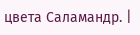цвета Саламандр. |